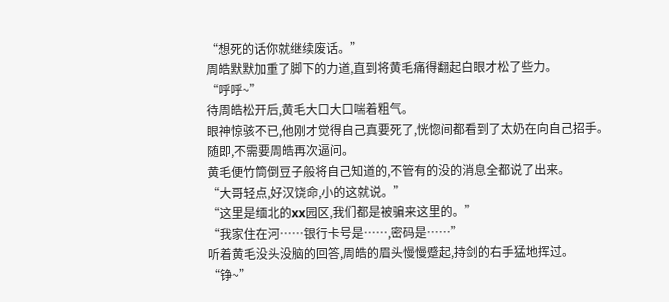“想死的话你就继续废话。”
周皓默默加重了脚下的力道,直到将黄毛痛得翻起白眼才松了些力。
“呼呼~”
待周皓松开后,黄毛大口大口喘着粗气。
眼神惊骇不已,他刚才觉得自己真要死了,恍惚间都看到了太奶在向自己招手。
随即,不需要周皓再次逼问。
黄毛便竹筒倒豆子般将自己知道的,不管有的没的消息全都说了出来。
“大哥轻点,好汉饶命,小的这就说。”
“这里是缅北的xx园区,我们都是被骗来这里的。”
“我家住在河……银行卡号是……,密码是……”
听着黄毛没头没脑的回答,周皓的眉头慢慢蹙起,持剑的右手猛地挥过。
“铮~”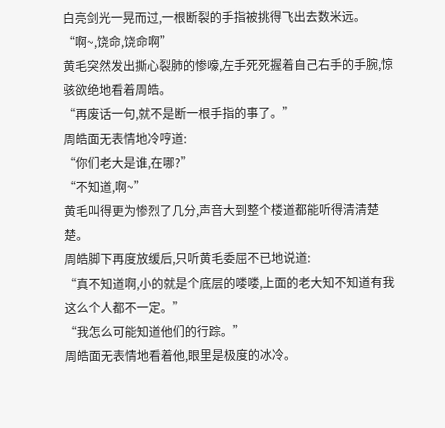白亮剑光一晃而过,一根断裂的手指被挑得飞出去数米远。
“啊~,饶命,饶命啊”
黄毛突然发出撕心裂肺的惨嚎,左手死死握着自己右手的手腕,惊骇欲绝地看着周皓。
“再废话一句,就不是断一根手指的事了。”
周皓面无表情地冷哼道:
“你们老大是谁,在哪?”
“不知道,啊~”
黄毛叫得更为惨烈了几分,声音大到整个楼道都能听得清清楚楚。
周皓脚下再度放缓后,只听黄毛委屈不已地说道:
“真不知道啊,小的就是个底层的喽喽,上面的老大知不知道有我这么个人都不一定。”
“我怎么可能知道他们的行踪。”
周皓面无表情地看着他,眼里是极度的冰冷。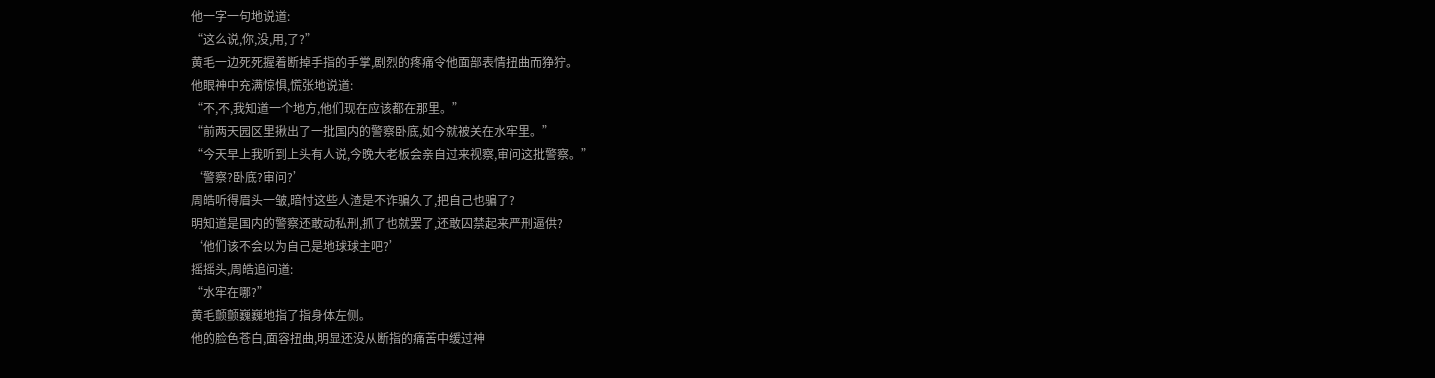他一字一句地说道:
“这么说,你,没,用,了?”
黄毛一边死死握着断掉手指的手掌,剧烈的疼痛令他面部表情扭曲而狰狞。
他眼神中充满惊惧,慌张地说道:
“不,不,我知道一个地方,他们现在应该都在那里。”
“前两天园区里揪出了一批国内的警察卧底,如今就被关在水牢里。”
“今天早上我听到上头有人说,今晚大老板会亲自过来视察,审问这批警察。”
‘警察?卧底?审问?’
周皓听得眉头一皱,暗忖这些人渣是不诈骗久了,把自己也骗了?
明知道是国内的警察还敢动私刑,抓了也就罢了,还敢囚禁起来严刑逼供?
‘他们该不会以为自己是地球球主吧?’
摇摇头,周皓追问道:
“水牢在哪?”
黄毛颤颤巍巍地指了指身体左侧。
他的脸色苍白,面容扭曲,明显还没从断指的痛苦中缓过神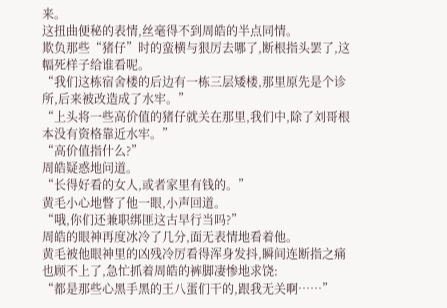来。
这扭曲便秘的表情,丝毫得不到周皓的半点同情。
欺负那些“猪仔”时的蛮横与狠厉去哪了,断根指头罢了,这幅死样子给谁看呢。
“我们这栋宿舍楼的后边有一栋三层矮楼,那里原先是个诊所,后来被改造成了水牢。”
“上头将一些高价值的猪仔就关在那里,我们中,除了刘哥根本没有资格靠近水牢。”
“高价值指什么?”
周皓疑惑地问道。
“长得好看的女人,或者家里有钱的。”
黄毛小心地瞥了他一眼,小声回道。
“哦,你们还兼职绑匪这古早行当吗?”
周皓的眼神再度冰冷了几分,面无表情地看着他。
黄毛被他眼神里的凶残冷厉看得浑身发抖,瞬间连断指之痛也顾不上了,急忙抓着周皓的裤脚凄惨地求饶:
“都是那些心黑手黑的王八蛋们干的,跟我无关啊……”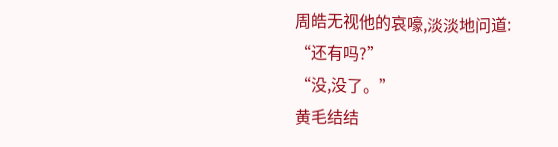周皓无视他的哀嚎,淡淡地问道:
“还有吗?”
“没,没了。”
黄毛结结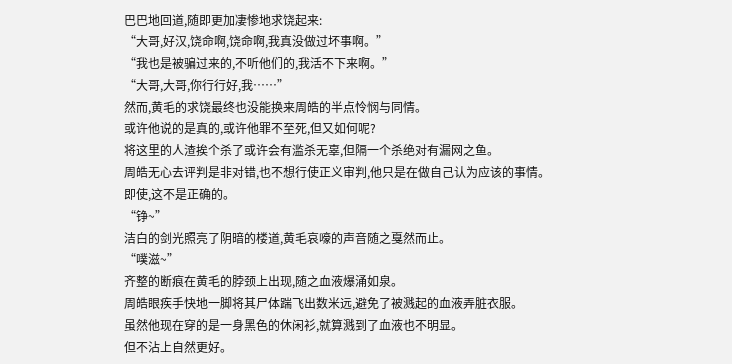巴巴地回道,随即更加凄惨地求饶起来:
“大哥,好汉,饶命啊,饶命啊,我真没做过坏事啊。”
“我也是被骗过来的,不听他们的,我活不下来啊。”
“大哥,大哥,你行行好,我……”
然而,黄毛的求饶最终也没能换来周皓的半点怜悯与同情。
或许他说的是真的,或许他罪不至死,但又如何呢?
将这里的人渣挨个杀了或许会有滥杀无辜,但隔一个杀绝对有漏网之鱼。
周皓无心去评判是非对错,也不想行使正义审判,他只是在做自己认为应该的事情。
即使,这不是正确的。
“铮~”
洁白的剑光照亮了阴暗的楼道,黄毛哀嚎的声音随之戛然而止。
“噗滋~”
齐整的断痕在黄毛的脖颈上出现,随之血液爆涌如泉。
周皓眼疾手快地一脚将其尸体踹飞出数米远,避免了被溅起的血液弄脏衣服。
虽然他现在穿的是一身黑色的休闲衫,就算溅到了血液也不明显。
但不沾上自然更好。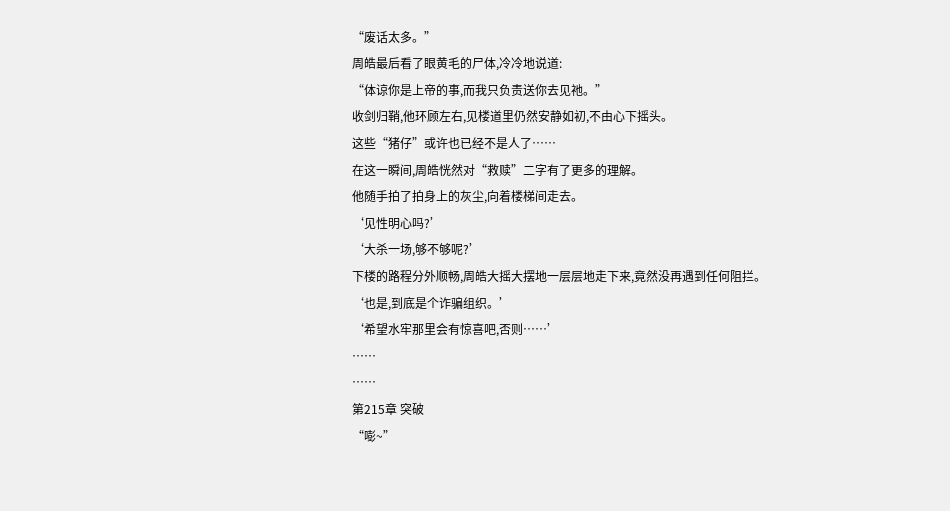“废话太多。”
周皓最后看了眼黄毛的尸体,冷冷地说道:
“体谅你是上帝的事,而我只负责送你去见祂。”
收剑归鞘,他环顾左右,见楼道里仍然安静如初,不由心下摇头。
这些“猪仔”或许也已经不是人了……
在这一瞬间,周皓恍然对“救赎”二字有了更多的理解。
他随手拍了拍身上的灰尘,向着楼梯间走去。
‘见性明心吗?’
‘大杀一场,够不够呢?’
下楼的路程分外顺畅,周皓大摇大摆地一层层地走下来,竟然没再遇到任何阻拦。
‘也是,到底是个诈骗组织。’
‘希望水牢那里会有惊喜吧,否则……’
……
……
第215章 突破
“嘭~”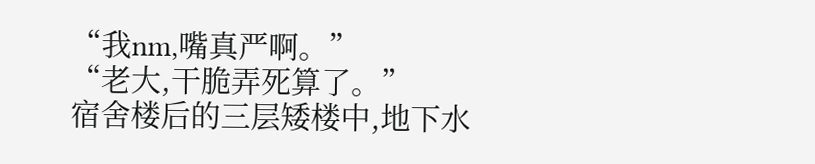“我nm,嘴真严啊。”
“老大,干脆弄死算了。”
宿舍楼后的三层矮楼中,地下水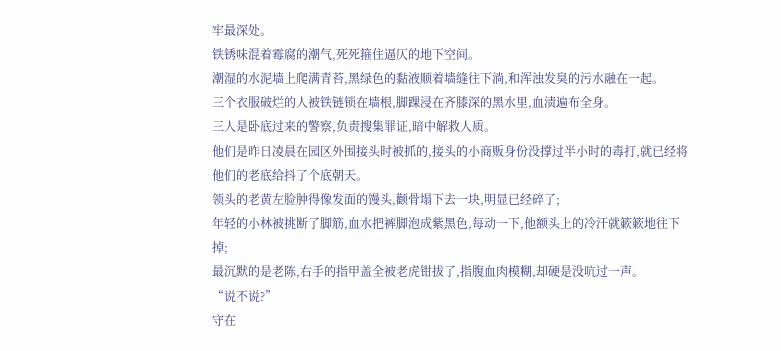牢最深处。
铁锈味混着霉腐的潮气,死死箍住逼仄的地下空间。
潮湿的水泥墙上爬满青苔,黑绿色的黏液顺着墙缝往下淌,和浑浊发臭的污水融在一起。
三个衣服破烂的人被铁链锁在墙根,脚踝浸在齐膝深的黑水里,血渍遍布全身。
三人是卧底过来的警察,负责搜集罪证,暗中解救人质。
他们是昨日凌晨在园区外围接头时被抓的,接头的小商贩身份没撑过半小时的毒打,就已经将他们的老底给抖了个底朝天。
领头的老黄左脸肿得像发面的馒头,颧骨塌下去一块,明显已经碎了;
年轻的小林被挑断了脚筋,血水把裤脚泡成紫黑色,每动一下,他额头上的冷汗就簌簌地往下掉;
最沉默的是老陈,右手的指甲盖全被老虎钳拔了,指腹血肉模糊,却硬是没吭过一声。
“说不说?”
守在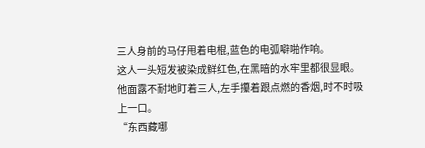三人身前的马仔甩着电棍,蓝色的电弧噼啪作响。
这人一头短发被染成鲜红色,在黑暗的水牢里都很显眼。
他面露不耐地盯着三人,左手攥着跟点燃的香烟,时不时吸上一口。
“东西藏哪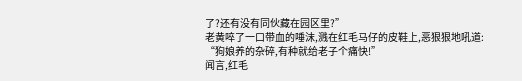了?还有没有同伙藏在园区里?”
老黄啐了一口带血的唾沫,溅在红毛马仔的皮鞋上,恶狠狠地吼道:
“狗娘养的杂碎,有种就给老子个痛快!”
闻言,红毛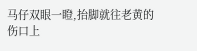马仔双眼一瞪,抬脚就往老黄的伤口上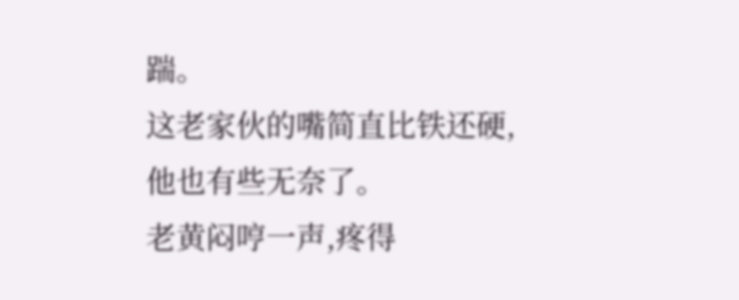踹。
这老家伙的嘴简直比铁还硬,他也有些无奈了。
老黄闷哼一声,疼得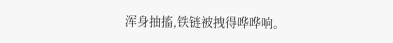浑身抽搐,铁链被拽得哗哗响。